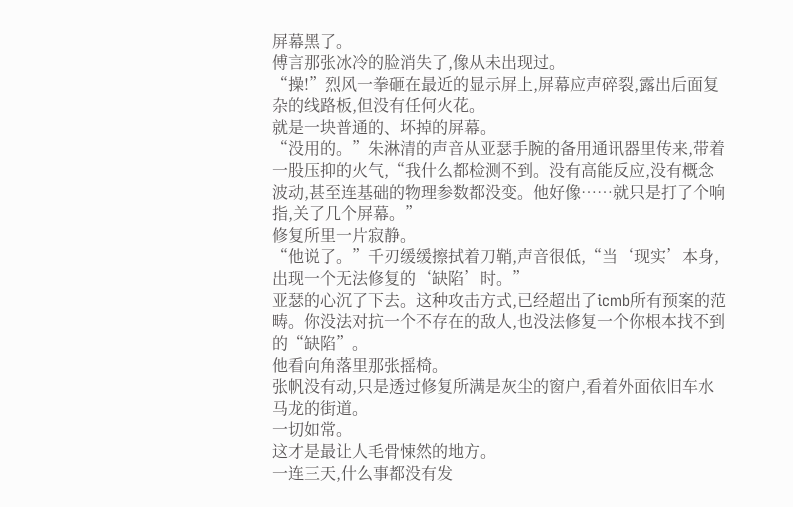屏幕黑了。
傅言那张冰冷的脸消失了,像从未出现过。
“操!”烈风一拳砸在最近的显示屏上,屏幕应声碎裂,露出后面复杂的线路板,但没有任何火花。
就是一块普通的、坏掉的屏幕。
“没用的。”朱淋清的声音从亚瑟手腕的备用通讯器里传来,带着一股压抑的火气,“我什么都检测不到。没有高能反应,没有概念波动,甚至连基础的物理参数都没变。他好像……就只是打了个响指,关了几个屏幕。”
修复所里一片寂静。
“他说了。”千刃缓缓擦拭着刀鞘,声音很低,“当‘现实’本身,出现一个无法修复的‘缺陷’时。”
亚瑟的心沉了下去。这种攻击方式,已经超出了icmb所有预案的范畴。你没法对抗一个不存在的敌人,也没法修复一个你根本找不到的“缺陷”。
他看向角落里那张摇椅。
张帆没有动,只是透过修复所满是灰尘的窗户,看着外面依旧车水马龙的街道。
一切如常。
这才是最让人毛骨悚然的地方。
一连三天,什么事都没有发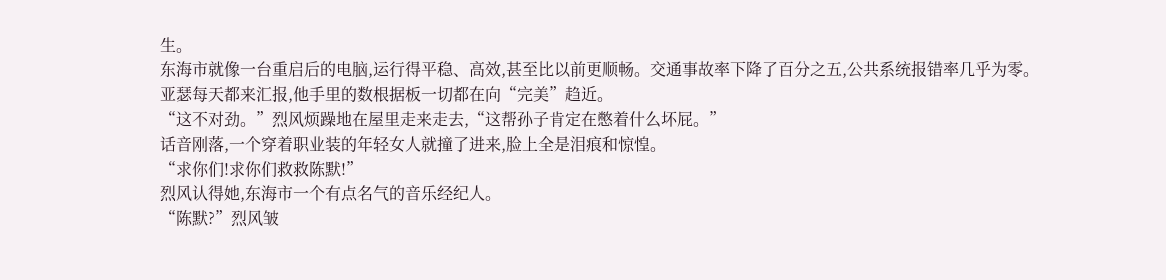生。
东海市就像一台重启后的电脑,运行得平稳、高效,甚至比以前更顺畅。交通事故率下降了百分之五,公共系统报错率几乎为零。
亚瑟每天都来汇报,他手里的数根据板一切都在向“完美”趋近。
“这不对劲。”烈风烦躁地在屋里走来走去,“这帮孙子肯定在憋着什么坏屁。”
话音刚落,一个穿着职业装的年轻女人就撞了进来,脸上全是泪痕和惊惶。
“求你们!求你们救救陈默!”
烈风认得她,东海市一个有点名气的音乐经纪人。
“陈默?”烈风皱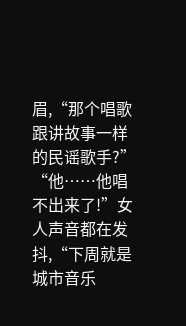眉,“那个唱歌跟讲故事一样的民谣歌手?”
“他……他唱不出来了!”女人声音都在发抖,“下周就是城市音乐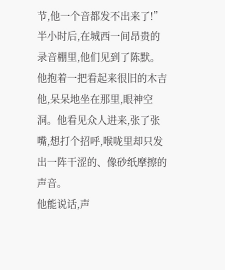节,他一个音都发不出来了!”
半小时后,在城西一间昂贵的录音棚里,他们见到了陈默。
他抱着一把看起来很旧的木吉他,呆呆地坐在那里,眼神空洞。他看见众人进来,张了张嘴,想打个招呼,喉咙里却只发出一阵干涩的、像砂纸摩擦的声音。
他能说话,声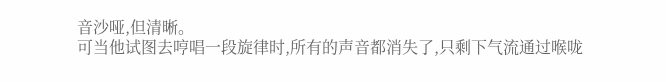音沙哑,但清晰。
可当他试图去哼唱一段旋律时,所有的声音都消失了,只剩下气流通过喉咙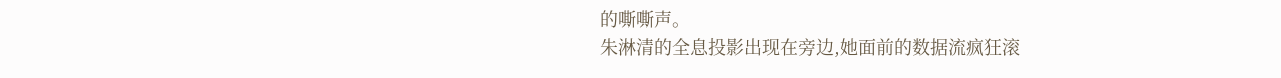的嘶嘶声。
朱淋清的全息投影出现在旁边,她面前的数据流疯狂滚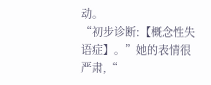动。
“初步诊断:【概念性失语症】。”她的表情很严肃,“